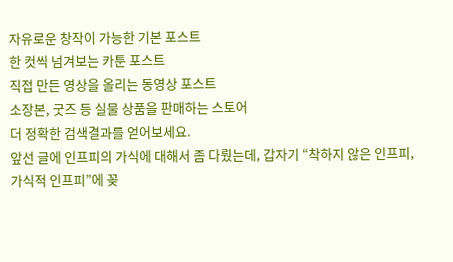자유로운 창작이 가능한 기본 포스트
한 컷씩 넘겨보는 카툰 포스트
직접 만든 영상을 올리는 동영상 포스트
소장본, 굿즈 등 실물 상품을 판매하는 스토어
더 정확한 검색결과를 얻어보세요.
앞선 글에 인프피의 가식에 대해서 좀 다뤘는데, 갑자기 “착하지 않은 인프피, 가식적 인프피”에 꽂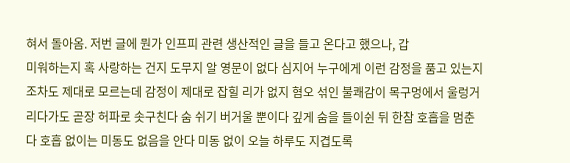혀서 돌아옴. 저번 글에 뭔가 인프피 관련 생산적인 글을 들고 온다고 했으나, 갑
미워하는지 혹 사랑하는 건지 도무지 알 영문이 없다 심지어 누구에게 이런 감정을 품고 있는지 조차도 제대로 모르는데 감정이 제대로 잡힐 리가 없지 혐오 섞인 불쾌감이 목구멍에서 울렁거리다가도 곧장 허파로 솟구친다 숨 쉬기 버거울 뿐이다 깊게 숨을 들이쉰 뒤 한참 호흡을 멈춘다 호흡 없이는 미동도 없음을 안다 미동 없이 오늘 하루도 지겹도록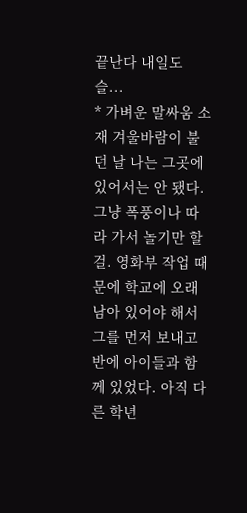끝난다 내일도 슬...
* 가벼운 말싸움 소재 겨울바람이 불던 날 나는 그곳에 있어서는 안 됐다. 그냥 폭풍이나 따라 가서 놀기만 할걸. 영화부 작업 때문에 학교에 오래 남아 있어야 해서 그를 먼저 보내고 반에 아이들과 함께 있었다. 아직 다른 학년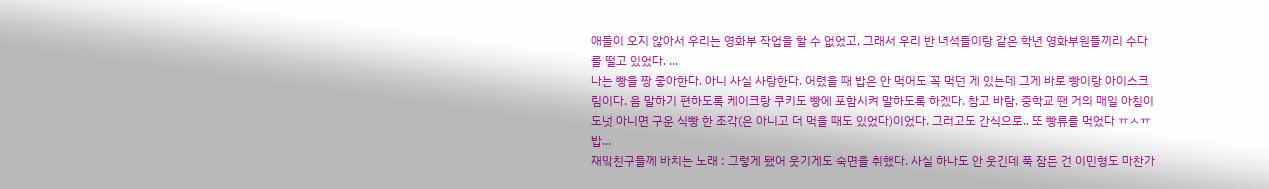애들이 오지 않아서 우리는 영화부 작업을 할 수 없었고, 그래서 우리 반 녀석들이랑 같은 학년 영화부원들끼리 수다를 떨고 있었다. ...
나는 빵을 짱 좋아한다. 아니 사실 사랑한다. 어렸을 때 밥은 안 먹어도 꼭 먹던 게 있는데 그게 바로 빵이랑 아이스크림이다. 음 말하기 편하도록 케이크랑 쿠키도 빵에 포함시켜 말하도록 하겠다. 참고 바람. 중학교 땐 거의 매일 아침이 도넛 아니면 구운 식빵 한 조각(은 아니고 더 먹을 때도 있었다)이었다. 그러고도 간식으로.. 또 빵류를 먹었다 ㅠㅅㅠ 밥...
재맠친구들께 바치는 노래 : 그렇게 됐어 웃기게도 숙면을 취했다. 사실 하나도 안 웃긴데 푹 잠든 건 이민형도 마찬가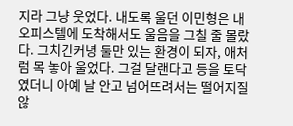지라 그냥 웃었다. 내도록 울던 이민형은 내 오피스텔에 도착해서도 울음을 그칠 줄 몰랐다. 그치긴커녕 둘만 있는 환경이 되자, 애처럼 목 놓아 울었다. 그걸 달랜다고 등을 토닥였더니 아예 날 안고 넘어뜨려서는 떨어지질 않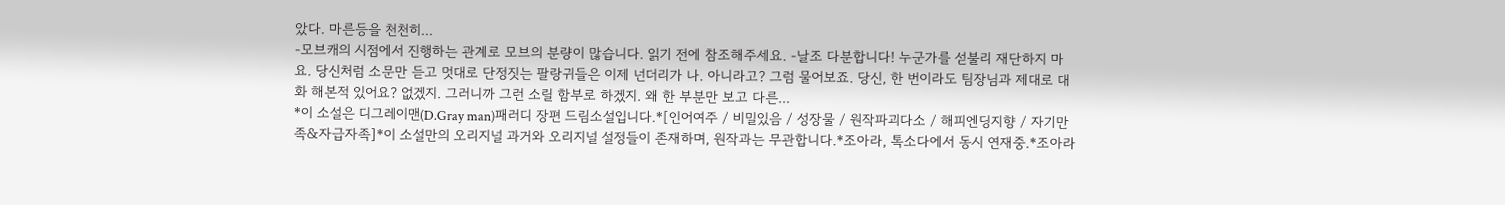았다. 마른등을 천천히...
-모브캐의 시점에서 진행하는 관계로 모브의 분량이 많습니다. 읽기 전에 참조해주세요. -날조 다분합니다! 누군가를 섣불리 재단하지 마요. 당신처럼 소문만 듣고 멋대로 단정짓는 팔랑귀들은 이제 넌더리가 나. 아니라고? 그럼 물어보죠. 당신, 한 번이라도 팀장님과 제대로 대화 해본적 있어요? 없겠지. 그러니까 그런 소릴 함부로 하겠지. 왜 한 부분만 보고 다른...
*이 소설은 디그레이맨(D.Gray man)패러디 장편 드림소설입니다.*[인어여주 / 비밀있음 / 성장물 / 원작파괴다소 / 해피엔딩지향 / 자기만족&자급자족]*이 소설만의 오리지널 과거와 오리지널 설정들이 존재하며, 원작과는 무관합니다.*조아라, 톡소다에서 동시 연재중.*조아라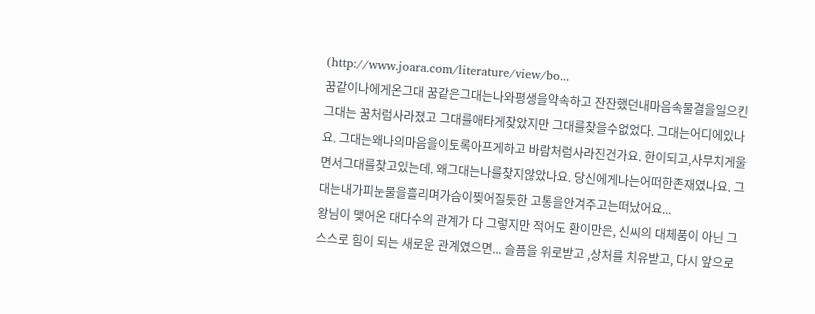(http://www.joara.com/literature/view/bo...
꿈같이나에게온그대 꿈같은그대는나와평생을약속하고 잔잔했던내마음속물결을일으킨그대는 꿈처럼사라졌고 그대를애타게찾았지만 그대를찾을수없었다. 그대는어디에있나요. 그대는왜나의마음을이토록아프게하고 바람처럼사라진건가요. 한이되고,사무치게울면서그대를찾고있는데. 왜그대는나를찾지않았나요. 당신에게나는어떠한존재였나요. 그대는내가피눈물을흘리며가슴이찢어질듯한 고통을안겨주고는떠났어요...
왕님이 맺어온 대다수의 관계가 다 그렇지만 적어도 환이만은, 신씨의 대체품이 아닌 그 스스로 힘이 되는 새로운 관계였으면... 슬픔을 위로받고 ,상처를 치유받고, 다시 앞으로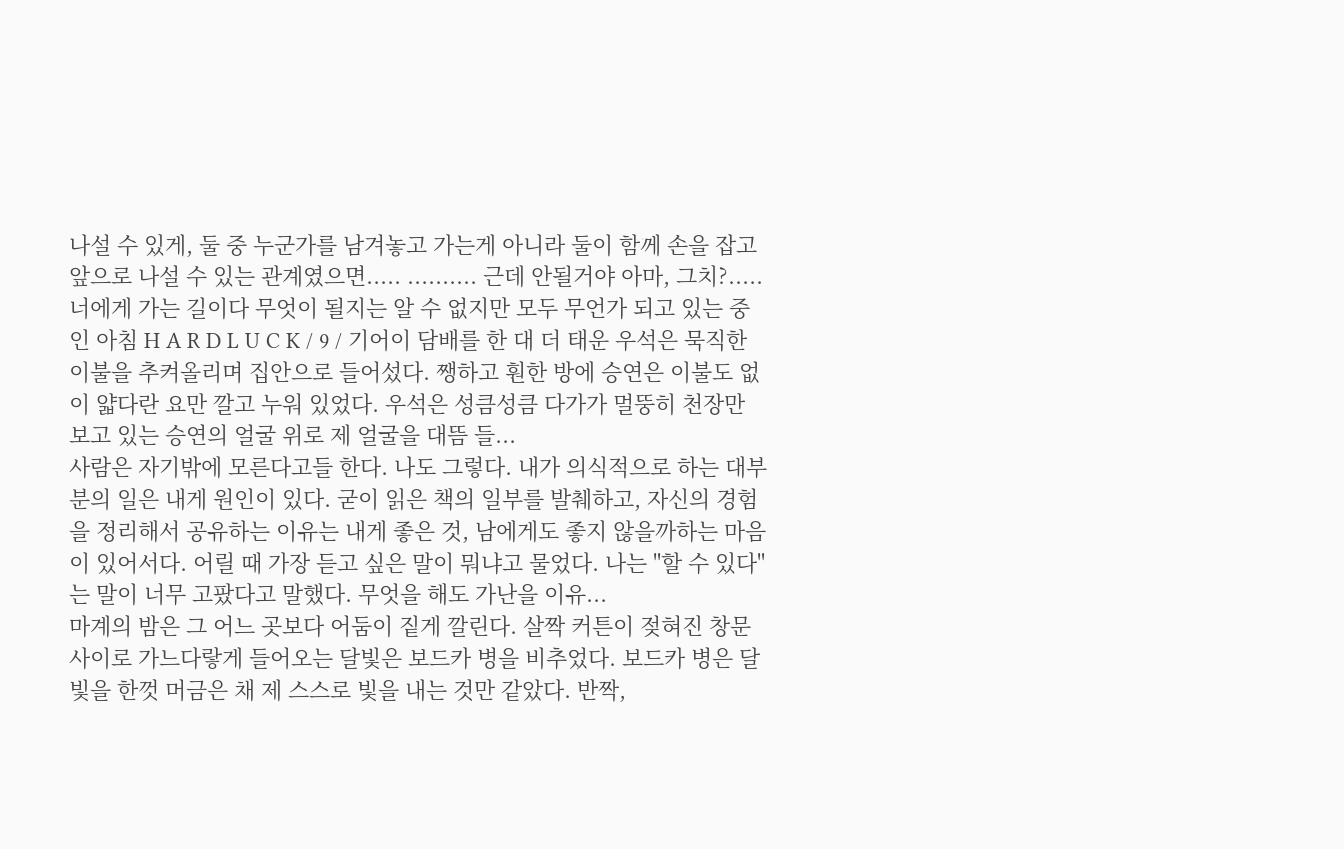나설 수 있게, 둘 중 누군가를 남겨놓고 가는게 아니라 둘이 함께 손을 잡고 앞으로 나설 수 있는 관계였으면..... .......... 근데 안될거야 아마, 그치?.....
너에게 가는 길이다 무엇이 될지는 알 수 없지만 모두 무언가 되고 있는 중인 아침 H A R D L U C K / 9 / 기어이 담배를 한 대 더 태운 우석은 묵직한 이불을 추켜올리며 집안으로 들어섰다. 쨍하고 훤한 방에 승연은 이불도 없이 얇다란 요만 깔고 누워 있었다. 우석은 성큼성큼 다가가 멀뚱히 천장만 보고 있는 승연의 얼굴 위로 제 얼굴을 대뜸 들...
사람은 자기밖에 모른다고들 한다. 나도 그렇다. 내가 의식적으로 하는 대부분의 일은 내게 원인이 있다. 굳이 읽은 책의 일부를 발췌하고, 자신의 경험을 정리해서 공유하는 이유는 내게 좋은 것, 남에게도 좋지 않을까하는 마음이 있어서다. 어릴 때 가장 듣고 싶은 말이 뭐냐고 물었다. 나는 "할 수 있다"는 말이 너무 고팠다고 말했다. 무엇을 해도 가난을 이유...
마계의 밤은 그 어느 곳보다 어둠이 짙게 깔린다. 살짝 커튼이 젖혀진 창문 사이로 가느다랗게 들어오는 달빛은 보드카 병을 비추었다. 보드카 병은 달빛을 한껏 머금은 채 제 스스로 빛을 내는 것만 같았다. 반짝,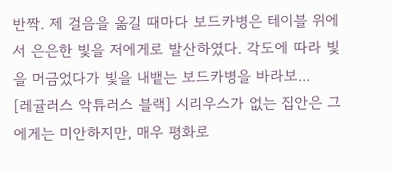반짝. 제 걸음을 옮길 때마다 보드카병은 테이블 위에서 은은한 빛을 저에게로 발산하였다. 각도에 따라 빛을 머금었다가 빛을 내뱉는 보드카병을 바라보...
[레귤러스 악튜러스 블랙] 시리우스가 없는 집안은 그에게는 미안하지만, 매우 평화로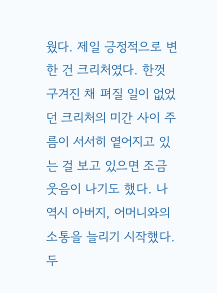웠다. 제일 긍정적으로 변한 건 크리처였다. 한껏 구겨진 채 펴질 일이 없었던 크리처의 미간 사이 주름이 서서히 옅어지고 있는 걸 보고 있으면 조금 웃음이 나기도 했다. 나 역시 아버지, 어머니와의 소통을 늘리기 시작했다. 두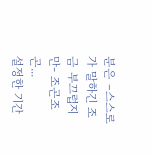분은 –스스로가 말하긴 조금 부끄럽지만- 조곤조곤...
설정한 기간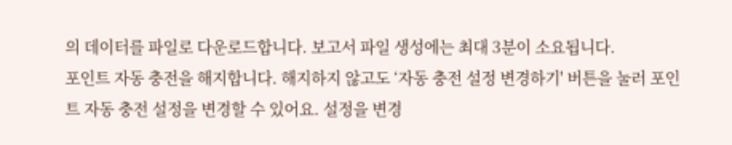의 데이터를 파일로 다운로드합니다. 보고서 파일 생성에는 최대 3분이 소요됩니다.
포인트 자동 충전을 해지합니다. 해지하지 않고도 ‘자동 충전 설정 변경하기' 버튼을 눌러 포인트 자동 충전 설정을 변경할 수 있어요. 설정을 변경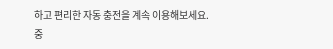하고 편리한 자동 충전을 계속 이용해보세요.
중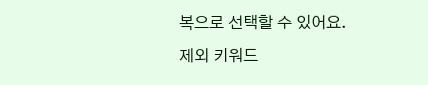복으로 선택할 수 있어요.
제외 키워드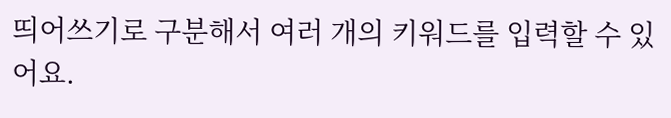띄어쓰기로 구분해서 여러 개의 키워드를 입력할 수 있어요.